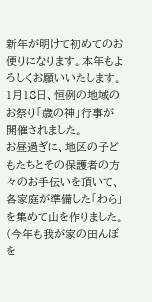新年が明けて初めてのお便りになります。本年もよろしくお願いいたします。
1月18日、恒例の地域のお祭り「歳の神」行事が開催されました。
お昼過ぎに、地区の子どもたちとその保護者の方々のお手伝いを頂いて、各家庭が準備した「わら」を集めて山を作りました。(今年も我が家の田んぼを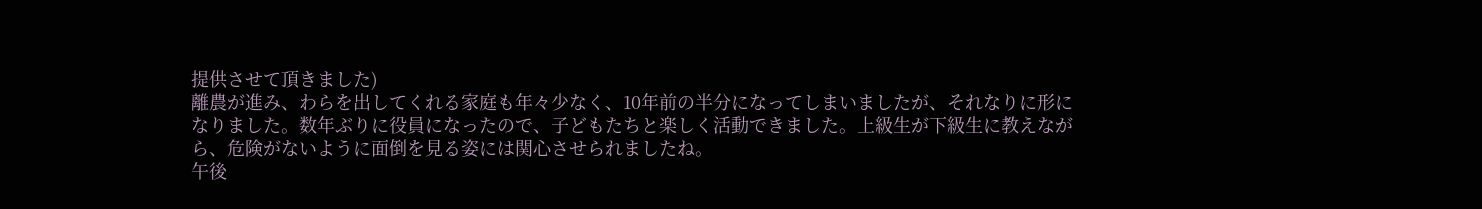提供させて頂きました)
離農が進み、わらを出してくれる家庭も年々少なく、10年前の半分になってしまいましたが、それなりに形になりました。数年ぶりに役員になったので、子どもたちと楽しく活動できました。上級生が下級生に教えながら、危険がないように面倒を見る姿には関心させられましたね。
午後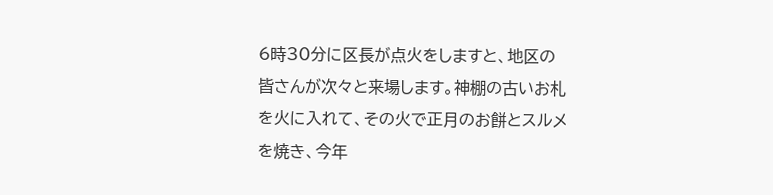6時30分に区長が点火をしますと、地区の皆さんが次々と来場します。神棚の古いお札を火に入れて、その火で正月のお餅とスルメを焼き、今年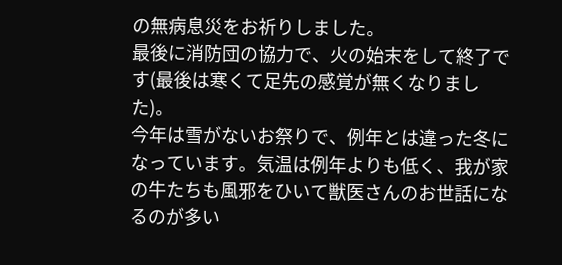の無病息災をお祈りしました。
最後に消防団の協力で、火の始末をして終了です(最後は寒くて足先の感覚が無くなりました)。
今年は雪がないお祭りで、例年とは違った冬になっています。気温は例年よりも低く、我が家の牛たちも風邪をひいて獣医さんのお世話になるのが多い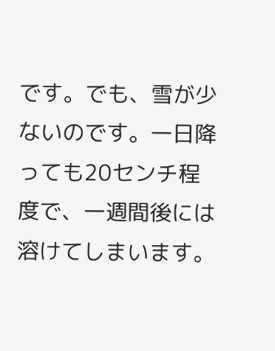です。でも、雪が少ないのです。一日降っても20センチ程度で、一週間後には溶けてしまいます。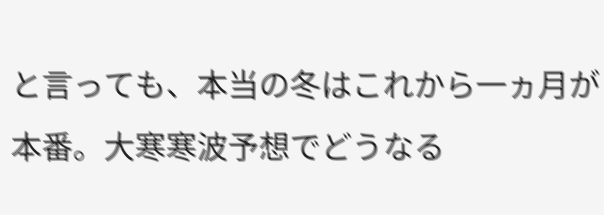と言っても、本当の冬はこれから一ヵ月が本番。大寒寒波予想でどうなる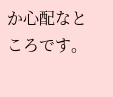か心配なところです。